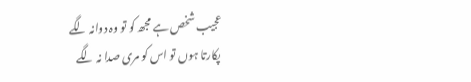عجیب شخص ہے مجھ کو تو وہ دوانہ لگے
پکارتا ہوں تو اس کو مری صدا نہ لگے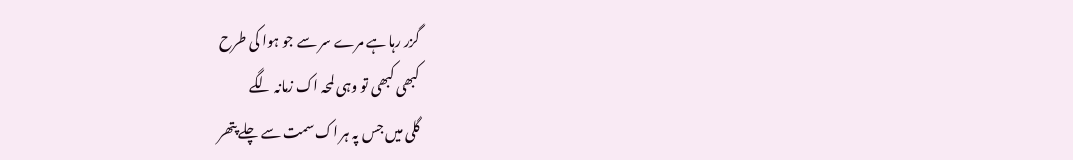گزر رہا ہے مرے سر سے جو ہوا کی طرح
کبھی کبھی تو وہی لمحہ اک زمانہ لگے
گلی میں جس پہ ہر اک سمت سے چلے پتھر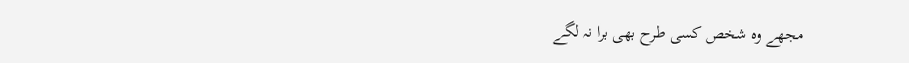مجھے وہ شخص کسی طرح بھی برا نہ لگے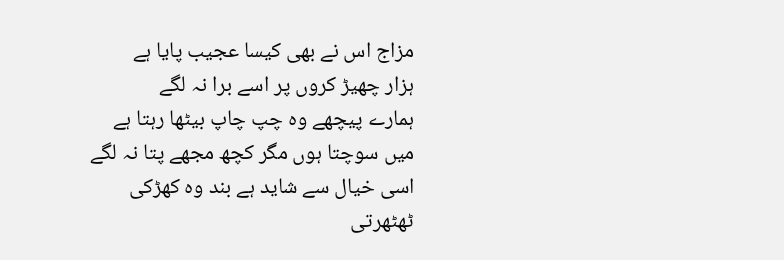مزاج اس نے بھی کیسا عجیب پایا ہے
ہزار چھیڑ کروں پر اسے برا نہ لگے
ہمارے پیچھے وہ چپ چاپ بیٹھا رہتا ہے
میں سوچتا ہوں مگر کچھ مجھے پتا نہ لگے
اسی خیال سے شاید ہے بند وہ کھڑکی
ٹھٹھرتی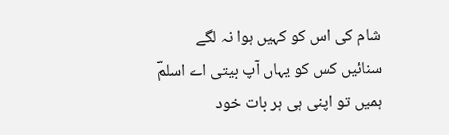شام کی اس کو کہیں ہوا نہ لگے
سنائیں کس کو یہاں آپ بیتی اے اسلمؔ
ہمیں تو اپنی ہی ہر بات خود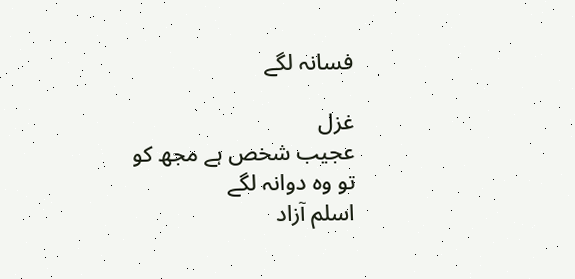فسانہ لگے

غزل
عجیب شخص ہے مجھ کو تو وہ دوانہ لگے
اسلم آزاد